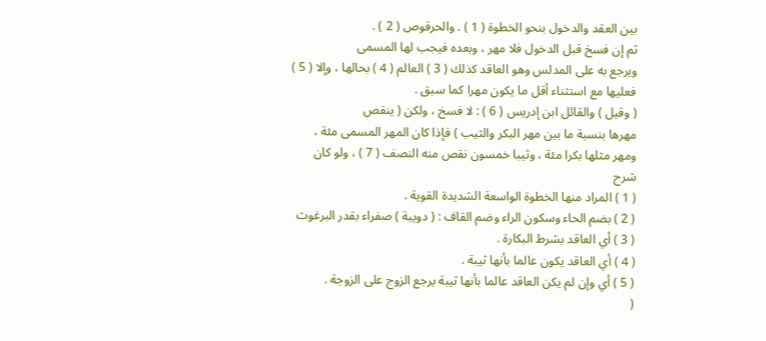بين العقد والدخول بنحو الخطوة ( 1 ) . والحرقوص ( 2 ) .
ثم إن فسخ قبل الدخول فلا مهر ، وبعده فيجب لها المسمى
ويرجع به على المدلس وهو العاقد كذلك ( 3 ) العالم ( 4 ) بحالها ، وإلا ( 5 )
فعليها مع استثناء أقل ما يكون مهرا كما سبق .
( وقيل ) والقائل ابن إدريس ( 6 ) : لا فسخ ، ولكن ( ينقص
مهرها بنسبة ما بين مهر البكر والثيب ) فإذا كان المهر المسمى مئة ،
ومهر مثلها بكرا مئة ، وثيبا خمسون نقص منه النصف ( 7 ) ، ولو كان
شرح
( 1 ) المراد منها الخطوة الواسعة الشديدة القوية .
( 2 ) بضم الحاء وسكون الراء وضم القاف : ( دويبة ) صفراء بقدر البرغوث
( 3 ) أي العاقد بشرط البكارة .
( 4 ) أي العاقد يكون عالما بأنها ثيبة .
( 5 ) أي وإن لم يكن العاقد عالما بأنها ثيبة يرجع الزوج على الزوجة .
(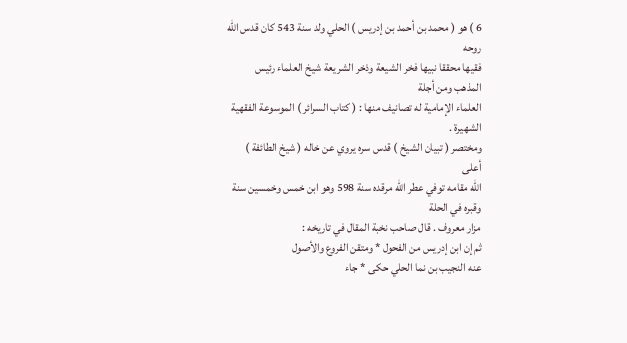6 ) هو ( محمد بن أحمد بن إدريس ) الحلي ولد سنة 543 كان قدس الله روحه
فقيها محققا نبيها فخر الشيعة وذخر الشريعة شيخ العلماء رئيس المذهب ومن أجلة
العلماء الإمامية له تصانيف منها : ( كتاب السرائر ) الموسوعة الفقهية الشهيرة .
ومختصر ( تبيان الشيخ ) قدس سره يروي عن خاله ( شيخ الطائفة ) أعلى
الله مقامه توفي عطر الله مرقده سنة 598 وهو ابن خمس وخمسين سنة وقبره في الحلة
مزار معروف . قال صاحب نخبة المقال في تاريخه :
ثم إن ابن إدريس من الفحول * ومتقن الفروع والأصول
عنه النجيب بن نما الحلي حكى * جاء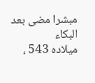مبشرا مضى بعد البكاء
ميلاده 543 ،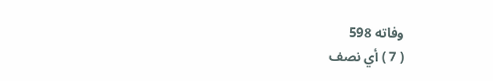وفاته 598
( 7 ) أي نصف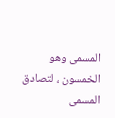المسمى وهو الخمسون ، لتصادق المسمى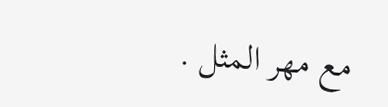مع مهر المثل .